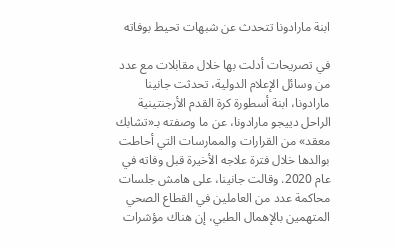ابنة مارادونا تتحدث عن شبهات تحيط بوفاته

في تصريحات أدلت بها خلال مقابلات مع عدد من وسائل الإعلام الدولية، تحدثت جانينا مارادونا، ابنة أسطورة كرة القدم الأرجنتينية الراحل دييجو مارادونا، عن ما وصفته بـ«تشابك معقد» من القرارات والممارسات التي أحاطت بوالدها خلال فترة علاجه الأخيرة قبل وفاته في عام 2020. وقالت جانينا، على هامش جلسات محاكمة عدد من العاملين في القطاع الصحي المتهمين بالإهمال الطبي، إن هناك مؤشرات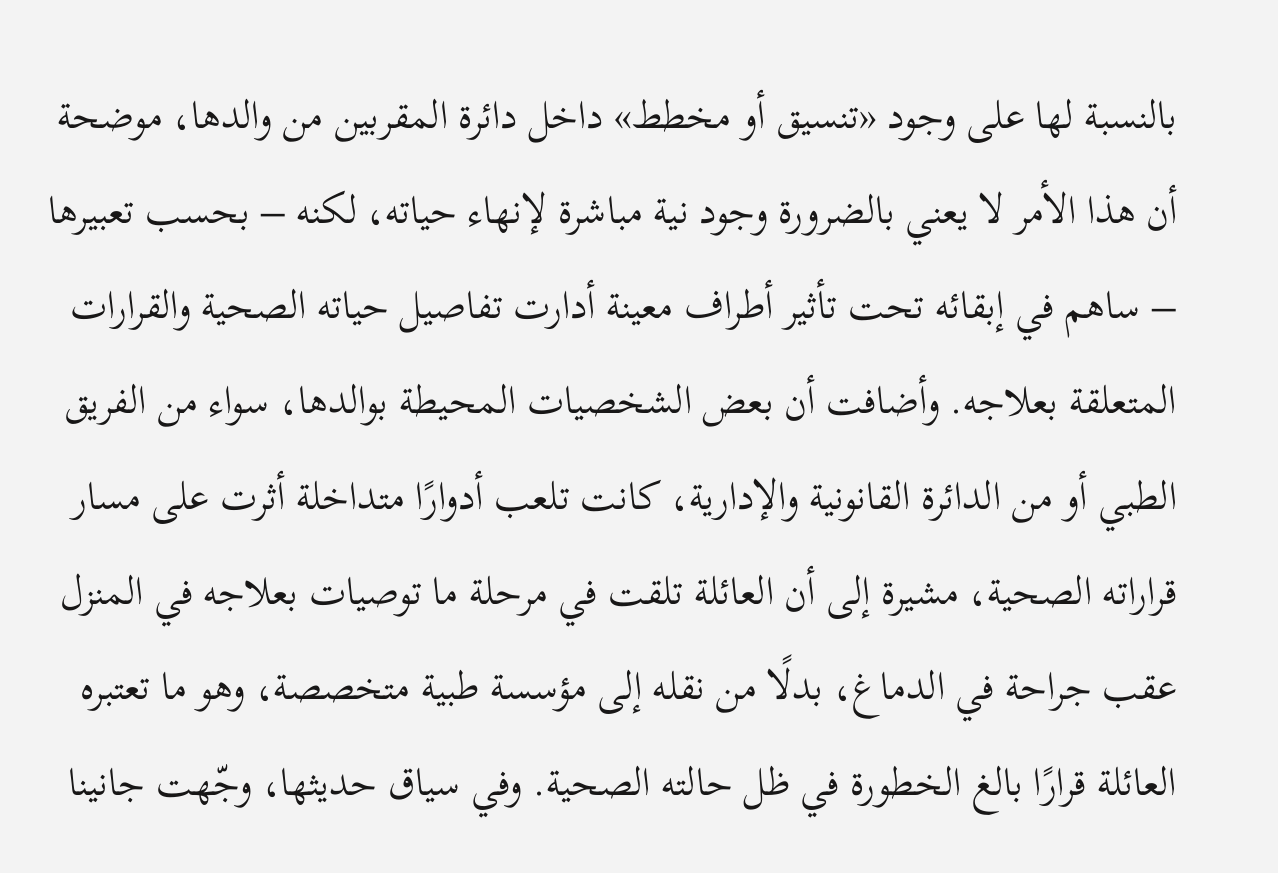بالنسبة لها على وجود «تنسيق أو مخطط» داخل دائرة المقربين من والدها، موضحة أن هذا الأمر لا يعني بالضرورة وجود نية مباشرة لإنهاء حياته، لكنه – بحسب تعبيرها – ساهم في إبقائه تحت تأثير أطراف معينة أدارت تفاصيل حياته الصحية والقرارات المتعلقة بعلاجه. وأضافت أن بعض الشخصيات المحيطة بوالدها، سواء من الفريق الطبي أو من الدائرة القانونية والإدارية، كانت تلعب أدوارًا متداخلة أثرت على مسار قراراته الصحية، مشيرة إلى أن العائلة تلقت في مرحلة ما توصيات بعلاجه في المنزل عقب جراحة في الدماغ، بدلًا من نقله إلى مؤسسة طبية متخصصة، وهو ما تعتبره العائلة قرارًا بالغ الخطورة في ظل حالته الصحية. وفي سياق حديثها، وجّهت جانينا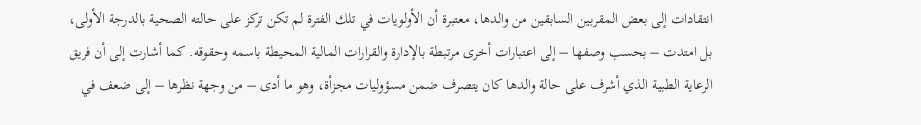انتقادات إلى بعض المقربين السابقين من والدها، معتبرة أن الأولويات في تلك الفترة لم تكن تركز على حالته الصحية بالدرجة الأولى، بل امتدت – بحسب وصفها – إلى اعتبارات أخرى مرتبطة بالإدارة والقرارات المالية المحيطة باسمه وحقوقه. كما أشارت إلى أن فريق الرعاية الطبية الذي أشرف على حالة والدها كان يتصرف ضمن مسؤوليات مجزأة، وهو ما أدى – من وجهة نظرها – إلى ضعف في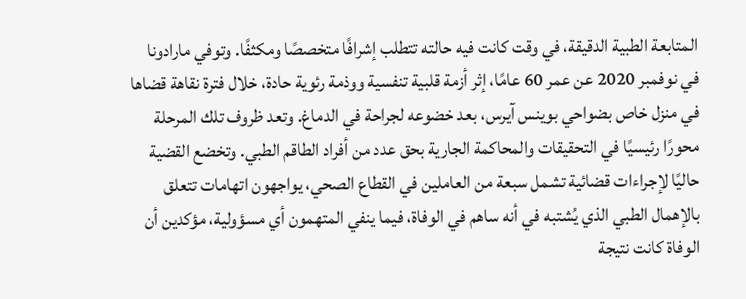المتابعة الطبية الدقيقة، في وقت كانت فيه حالته تتطلب إشرافًا متخصصًا ومكثفًا. وتوفي مارادونا في نوفمبر 2020 عن عمر 60 عامًا، إثر أزمة قلبية تنفسية ووذمة رئوية حادة، خلال فترة نقاهة قضاها في منزل خاص بضواحي بوينس آيرس، بعد خضوعه لجراحة في الدماغ. وتعد ظروف تلك المرحلة محورًا رئيسيًا في التحقيقات والمحاكمة الجارية بحق عدد من أفراد الطاقم الطبي. وتخضع القضية حاليًا لإجراءات قضائية تشمل سبعة من العاملين في القطاع الصحي، يواجهون اتهامات تتعلق بالإهمال الطبي الذي يُشتبه في أنه ساهم في الوفاة، فيما ينفي المتهمون أي مسؤولية، مؤكدين أن الوفاة كانت نتيجة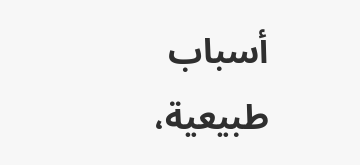أسباب طبيعية،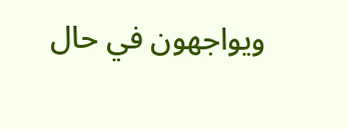ويواجهون في حال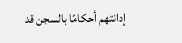إدانتهم أحكامًا بالسجن قد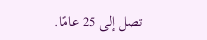تصل إلى 25 عامًا.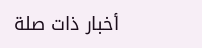أخبار ذات صلة